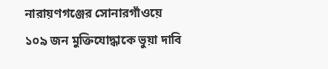নারায়ণগঞ্জের সোনারগাঁওয়ে ১০৯ জন মুক্তিযোদ্ধাকে ভুয়া দাবি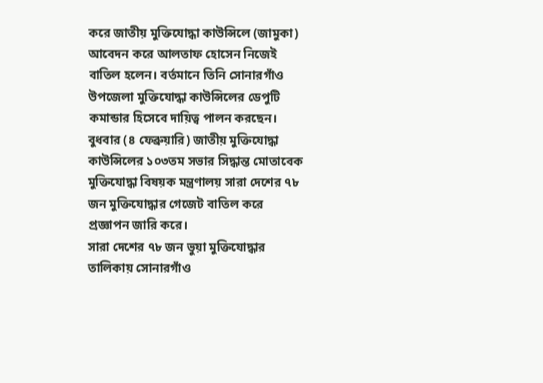করে জাতীয় মুক্তিযোদ্ধা কাউন্সিলে (জামুকা) আবেদন করে আলতাফ হোসেন নিজেই বাতিল হলেন। বর্তমানে তিনি সোনারগাঁও উপজেলা মুক্তিযোদ্ধা কাউন্সিলের ডেপুটি কমান্ডার হিসেবে দায়িত্ব পালন করছেন।
বুধবার (৪ ফেব্রুয়ারি) জাতীয় মুক্তিযোদ্ধা কাউন্সিলের ১০৩তম সভার সিদ্ধান্ত মোতাবেক মুক্তিযোদ্ধা বিষয়ক মন্ত্রণালয় সারা দেশের ৭৮ জন মুক্তিযোদ্ধার গেজেট বাতিল করে প্রজ্ঞাপন জারি করে।
সারা দেশের ৭৮ জন ভুয়া মুক্তিযোদ্ধার তালিকায় সোনারগাঁও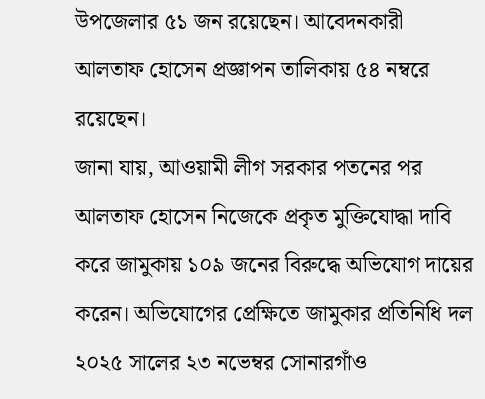উপজেলার ৫১ জন রয়েছেন। আবেদনকারী আলতাফ হোসেন প্রজ্ঞাপন তালিকায় ৫৪ নম্বরে রয়েছেন।
জানা যায়, আওয়ামী লীগ সরকার পতনের পর আলতাফ হোসেন নিজেকে প্রকৃত মুক্তিযোদ্ধা দাবি করে জামুকায় ১০৯ জনের বিরুদ্ধে অভিযোগ দায়ের করেন। অভিযোগের প্রেক্ষিতে জামুকার প্রতিনিধি দল ২০২৫ সালের ২৩ নভেম্বর সোনারগাঁও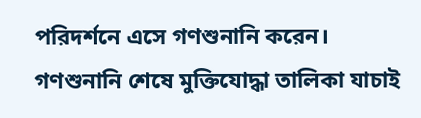পরিদর্শনে এসে গণশুনানি করেন।
গণশুনানি শেষে মুক্তিযোদ্ধা তালিকা যাচাই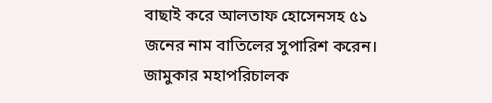বাছাই করে আলতাফ হোসেনসহ ৫১ জনের নাম বাতিলের সুপারিশ করেন।
জামুকার মহাপরিচালক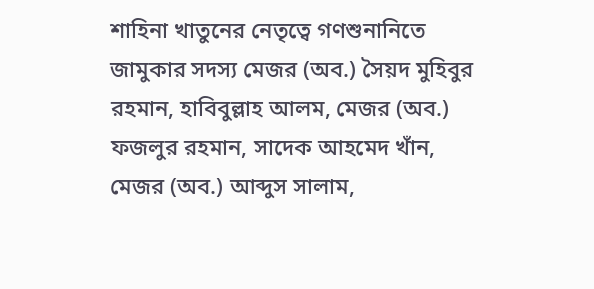শাহিনা খাতুনের নেতৃত্বে গণশুনানিতে জামুকার সদস্য মেজর (অব.) সৈয়দ মুহিবুর রহমান, হাবিবুল্লাহ আলম, মেজর (অব.) ফজলুর রহমান, সাদেক আহমেদ খাঁন, মেজর (অব.) আব্দুস সালাম,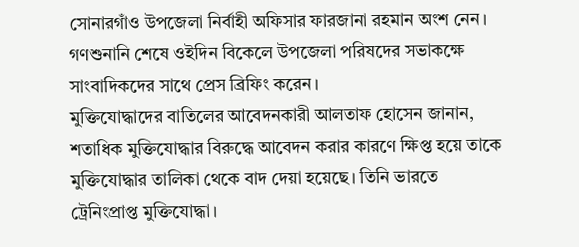সোনারগাঁও উপজেলা নির্বাহী অফিসার ফারজানা রহমান অংশ নেন।
গণশুনানি শেষে ওইদিন বিকেলে উপজেলা পরিষদের সভাকক্ষে সাংবাদিকদের সাথে প্রেস ব্রিফিং করেন।
মুক্তিযোদ্ধাদের বাতিলের আবেদনকারী আলতাফ হোসেন জানান, শতাধিক মুক্তিযোদ্ধার বিরুদ্ধে আবেদন করার কারণে ক্ষিপ্ত হয়ে তাকে মুক্তিযোদ্ধার তালিকা থেকে বাদ দেয়া হয়েছে। তিনি ভারতে ট্রেনিংপ্রাপ্ত মুক্তিযোদ্ধা।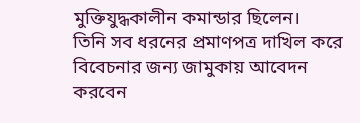মুক্তিযুদ্ধকালীন কমান্ডার ছিলেন।
তিনি সব ধরনের প্রমাণপত্র দাখিল করে বিবেচনার জন্য জামুকায় আবেদন করবেন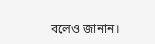বলেও জানান।